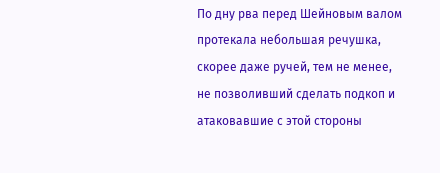По дну рва перед Шейновым валом протекала небольшая речушка, скорее даже ручей, тем не менее, не позволивший сделать подкоп и атаковавшие с этой стороны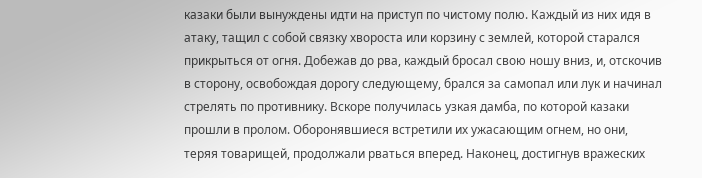казаки были вынуждены идти на приступ по чистому полю. Каждый из них идя в атаку, тащил с собой связку хвороста или корзину с землей, которой старался прикрыться от огня. Добежав до рва, каждый бросал свою ношу вниз, и, отскочив в сторону, освобождая дорогу следующему, брался за самопал или лук и начинал стрелять по противнику. Вскоре получилась узкая дамба, по которой казаки прошли в пролом. Оборонявшиеся встретили их ужасающим огнем, но они, теряя товарищей, продолжали рваться вперед. Наконец, достигнув вражеских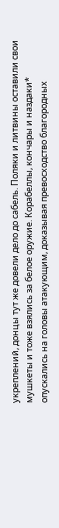укреплений, донцы тут же довели дело до сабель. Поляки и литвины оставили свои мушкеты и тоже взялись за белое оружие. Корабеллы, кончары и наздаки* опускались на головы атакующим, доказывая превосходство благородных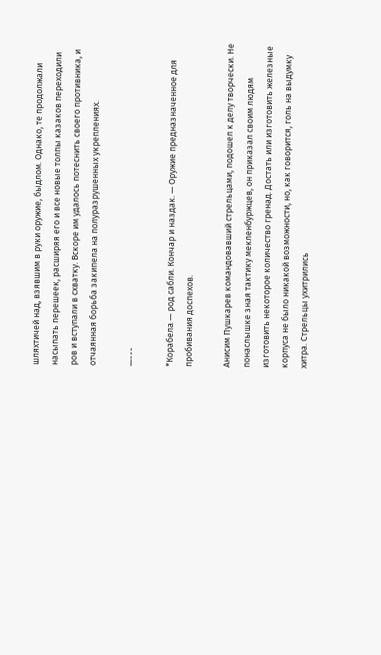шляхтичей над, взявшим в руки оружие, быдлом. Однако, те продолжали насыпать перешеек, расширяя его и все новые толпы казаков переходили ров и вступали в схватку. Вскоре им удалось потеснить своего противника, и отчаянная борьба закипела на полуразрушенных укреплениях.

—---

*Корабела — род сабли. Кончар и наздак. — Оружие предназначенное для пробивания доспехов.

Анисим Пушкарев командовавший стрельцами, подошел к делу творчески. Не понаслышке зная тактику мекленбуржцев, он приказал своим людям изготовить некоторое количество гренад. Достать или изготовить железные корпуса не было никакой возможности, но, как говорится, голь на выдумку хитра. Стрельцы ухитрились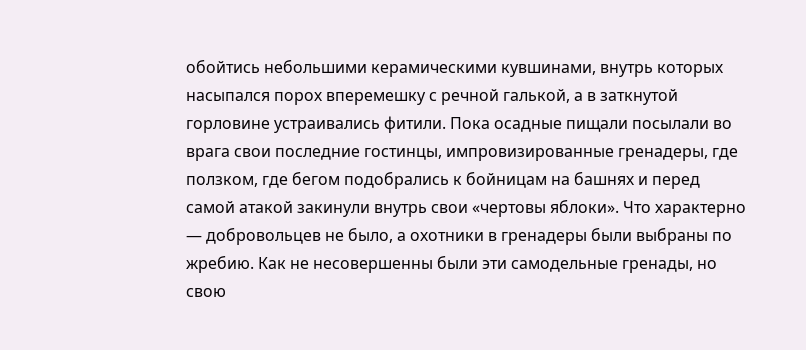обойтись небольшими керамическими кувшинами, внутрь которых насыпался порох вперемешку с речной галькой, а в заткнутой горловине устраивались фитили. Пока осадные пищали посылали во врага свои последние гостинцы, импровизированные гренадеры, где ползком, где бегом подобрались к бойницам на башнях и перед самой атакой закинули внутрь свои «чертовы яблоки». Что характерно — добровольцев не было, а охотники в гренадеры были выбраны по жребию. Как не несовершенны были эти самодельные гренады, но свою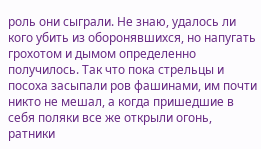роль они сыграли. Не знаю, удалось ли кого убить из оборонявшихся, но напугать грохотом и дымом определенно получилось. Так что пока стрельцы и посоха засыпали ров фашинами, им почти никто не мешал, а когда пришедшие в себя поляки все же открыли огонь, ратники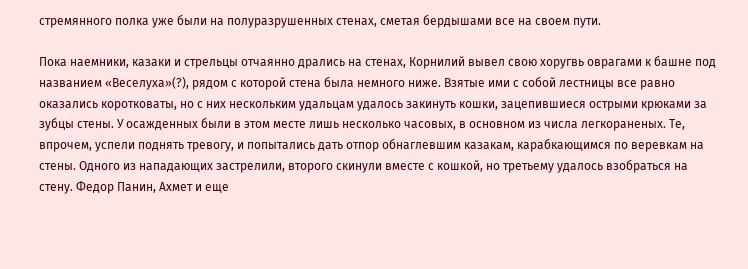стремянного полка уже были на полуразрушенных стенах, сметая бердышами все на своем пути.

Пока наемники, казаки и стрельцы отчаянно дрались на стенах, Корнилий вывел свою хоругвь оврагами к башне под названием «Веселуха»(?), рядом с которой стена была немного ниже. Взятые ими с собой лестницы все равно оказались коротковаты, но с них нескольким удальцам удалось закинуть кошки, зацепившиеся острыми крюками за зубцы стены. У осажденных были в этом месте лишь несколько часовых, в основном из числа легкораненых. Те, впрочем, успели поднять тревогу, и попытались дать отпор обнаглевшим казакам, карабкающимся по веревкам на стены. Одного из нападающих застрелили, второго скинули вместе с кошкой, но третьему удалось взобраться на стену. Федор Панин, Ахмет и еще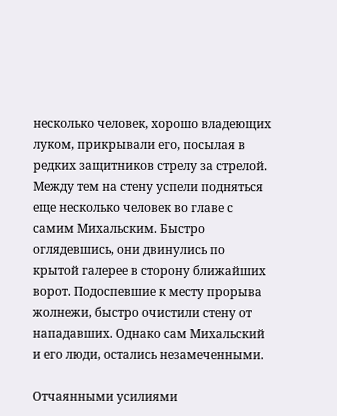несколько человек, хорошо владеющих луком, прикрывали его, посылая в редких защитников стрелу за стрелой. Между тем на стену успели подняться еще несколько человек во главе с самим Михальским. Быстро оглядевшись, они двинулись по крытой галерее в сторону ближайших ворот. Подоспевшие к месту прорыва жолнежи, быстро очистили стену от нападавших. Однако сам Михальский и его люди, остались незамеченными.

Отчаянными усилиями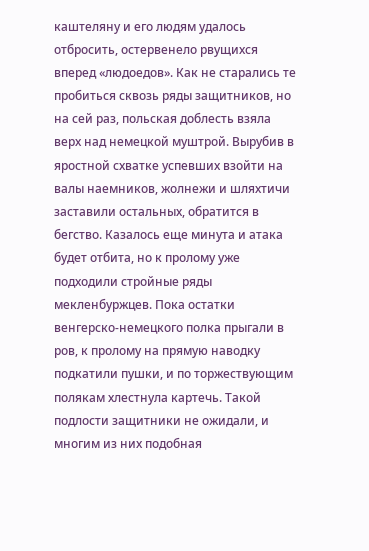каштеляну и его людям удалось отбросить, остервенело рвущихся вперед «людоедов». Как не старались те пробиться сквозь ряды защитников, но на сей раз, польская доблесть взяла верх над немецкой муштрой. Вырубив в яростной схватке успевших взойти на валы наемников, жолнежи и шляхтичи заставили остальных, обратится в бегство. Казалось еще минута и атака будет отбита, но к пролому уже подходили стройные ряды мекленбуржцев. Пока остатки венгерско-немецкого полка прыгали в ров, к пролому на прямую наводку подкатили пушки, и по торжествующим полякам хлестнула картечь. Такой подлости защитники не ожидали, и многим из них подобная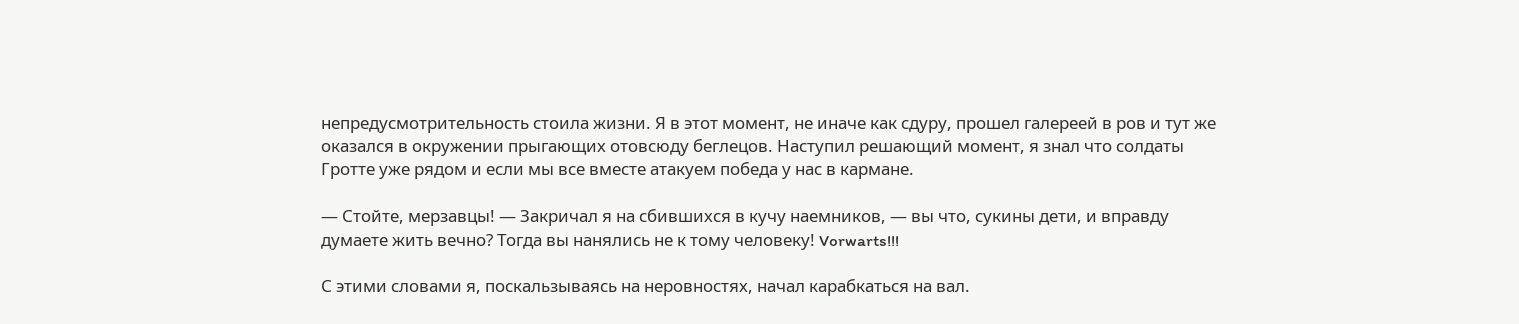непредусмотрительность стоила жизни. Я в этот момент, не иначе как сдуру, прошел галереей в ров и тут же оказался в окружении прыгающих отовсюду беглецов. Наступил решающий момент, я знал что солдаты Гротте уже рядом и если мы все вместе атакуем победа у нас в кармане.

— Стойте, мерзавцы! — Закричал я на сбившихся в кучу наемников, — вы что, сукины дети, и вправду думаете жить вечно? Тогда вы нанялись не к тому человеку! Vorwarts!!!

С этими словами я, поскальзываясь на неровностях, начал карабкаться на вал.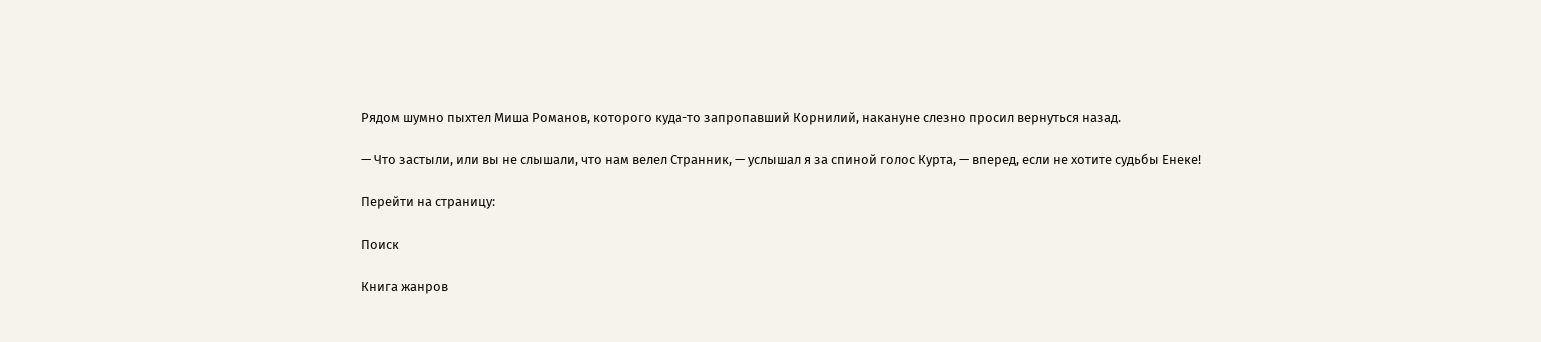Рядом шумно пыхтел Миша Романов, которого куда-то запропавший Корнилий, накануне слезно просил вернуться назад.

— Что застыли, или вы не слышали, что нам велел Странник, — услышал я за спиной голос Курта, — вперед, если не хотите судьбы Енеке!

Перейти на страницу:

Поиск

Книга жанров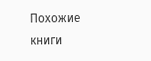Похожие книги